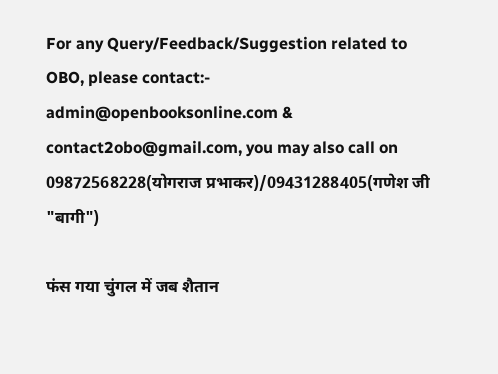For any Query/Feedback/Suggestion related to OBO, please contact:- admin@openbooksonline.com & contact2obo@gmail.com, you may also call on 09872568228(योगराज प्रभाकर)/09431288405(गणेश जी "बागी")

फंस गया चुंगल में जब शैतान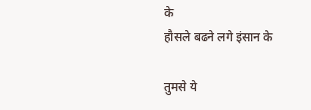के
हौसले बढने लगे इंसान के

तुमसे ये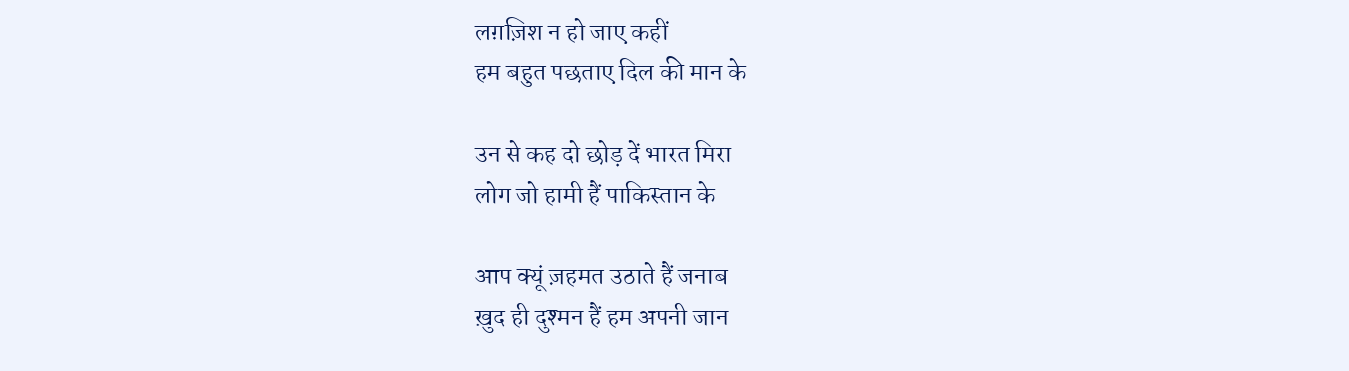लग़ज़िश न हो जाए कहीं
हम बहुत पछताए दिल की मान के

उन से कह दो छोड़ दें भारत मिरा
लोग जो हामी हैं पाकिस्तान के

आप क्यूं ज़हमत उठाते हैं जनाब
ख़ुद ही दुश्मन हैं हम अपनी जान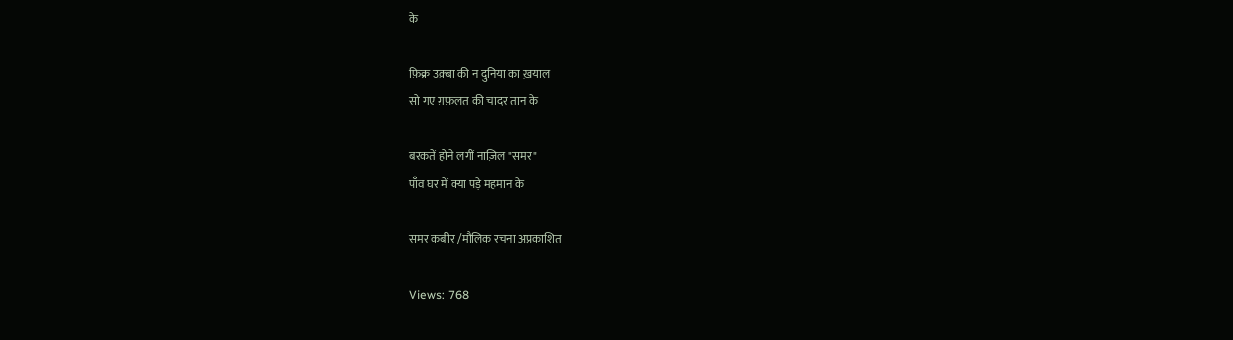के

फ़िक्र उक़्बा की न दुनिया का ख़याल
सो गए ग़फ़लत की चादर तान के

बरकतें होने लगीं नाज़िल "समर"
पाँव घर में क्या पड़े महमान के

समर कबीर /मौलिक रचना अप्रकाशित

Views: 768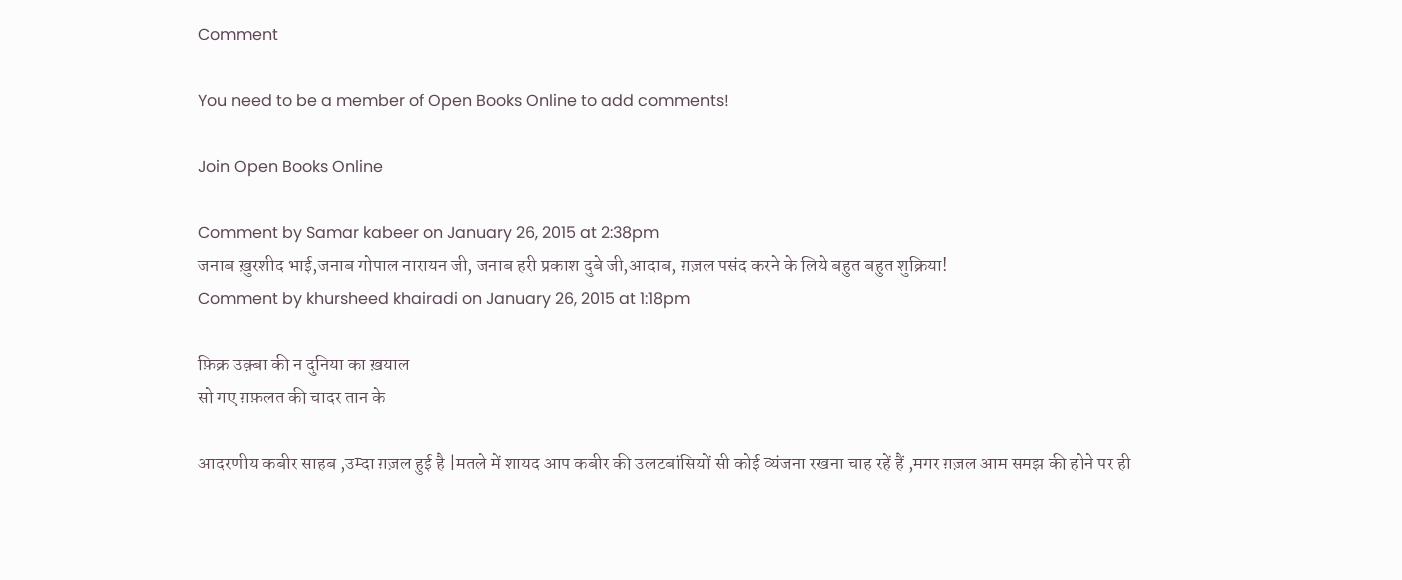Comment

You need to be a member of Open Books Online to add comments!

Join Open Books Online

Comment by Samar kabeer on January 26, 2015 at 2:38pm
जनाब ख़ुरशीद भाई,जनाब गोपाल नारायन जी, जनाब हरी प्रकाश दुबे जी,आदाब, ग़ज़ल पसंद करने के लिये बहुत बहुत शुक्रिया!
Comment by khursheed khairadi on January 26, 2015 at 1:18pm

फ़िक्र उक़्बा की न दुनिया का ख़याल
सो गए ग़फ़लत की चादर तान के

आदरणीय कबीर साहब ,उम्दा ग़ज़ल हुई है |मतले में शायद आप कबीर की उलटबांसियों सी कोई व्यंजना रखना चाह रहें हैं ,मगर ग़ज़ल आम समझ की होने पर ही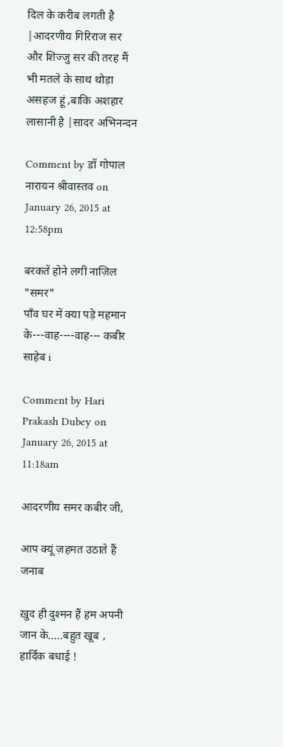दिल के करीब लगती है |आदरणीय गिरिराज सर और शिज्जु सर की तरह मैं भी मतले के साथ थोड़ा असहज हूं ,बाकि अशहार लासानी है |सादर अभिनन्दन

Comment by डॉ गोपाल नारायन श्रीवास्तव on January 26, 2015 at 12:58pm

बरकतें होने लगीं नाज़िल "समर"
पाँव घर में क्या पड़े महमान के---वाह----वाह--- कबीर साहेब i

Comment by Hari Prakash Dubey on January 26, 2015 at 11:18am

आदरणीय समर कबीर जी,

आप क्यूं ज़हमत उठाते हैं जनाब

ख़ुद ही दुश्मन हैं हम अपनी जान के.....बहुत खूब , हार्दिक बधाई !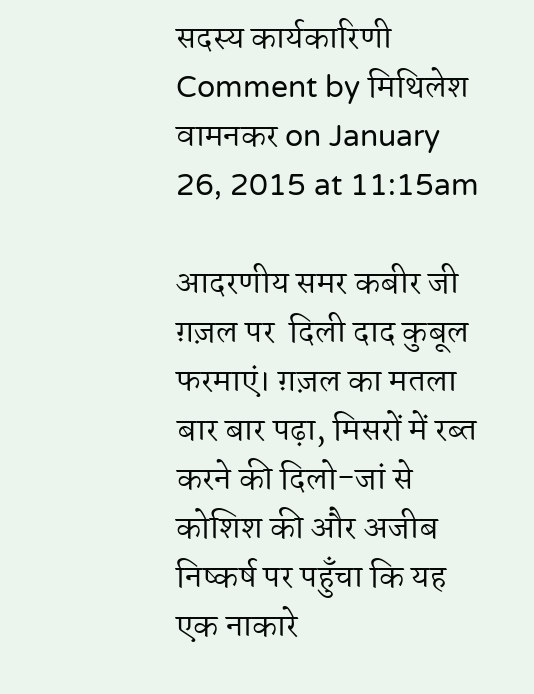सदस्य कार्यकारिणी
Comment by मिथिलेश वामनकर on January 26, 2015 at 11:15am

आदरणीय समर कबीर जी ग़ज़ल पर  दिली दाद कुबूल फरमाएं। ग़ज़ल का मतला बार बार पढ़ा, मिसरों में रब्त करने की दिलो-जां से कोशिश की और अजीब निष्कर्ष पर पहुँचा कि यह एक नाकारे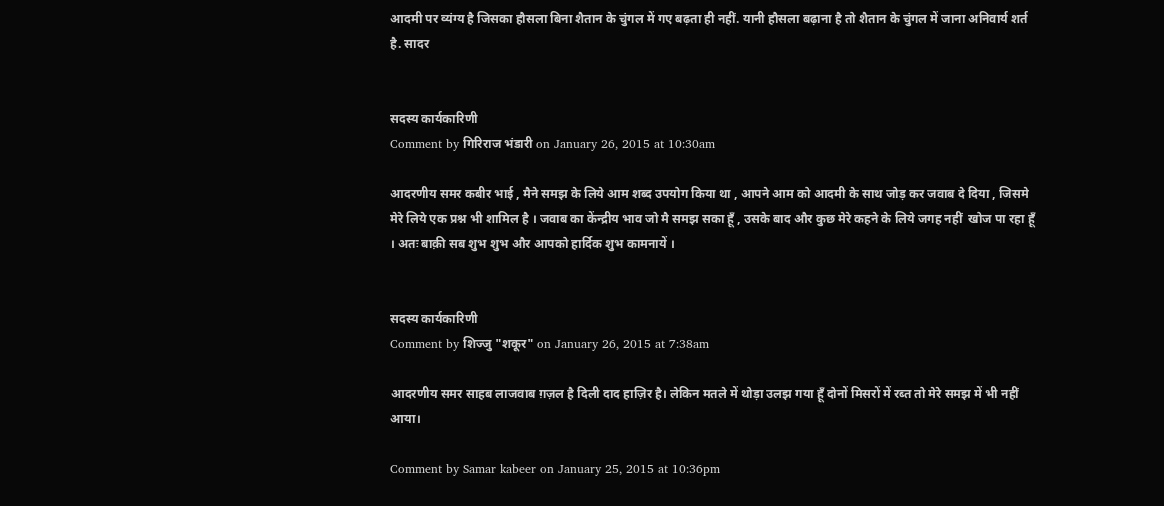आदमी पर व्यंग्य है जिसका हौसला बिना शैतान के चुंगल में गए बढ़ता ही नहीं. यानी हौसला बढ़ाना है तो शैतान के चुंगल में जाना अनिवार्य शर्त है. सादर


सदस्य कार्यकारिणी
Comment by गिरिराज भंडारी on January 26, 2015 at 10:30am

आदरणीय समर कबीर भाई , मैने समझ के लिये आम शब्द उपयोग किया था , आपने आम को आदमी के साथ जोड़ कर जवाब दे दिया , जिसमे मेरे लिये एक प्रश्न भी शामिल है । जवाब का केंन्द्रीय भाव जो मै समझ सका हूँ , उसके बाद और कुछ मेरे कहने के लिये जगह नहीं  खोज पा रहा हूँ । अतः बाक़ी सब शुभ शुभ और आपको हार्दिक शुभ कामनायें ।


सदस्य कार्यकारिणी
Comment by शिज्जु "शकूर" on January 26, 2015 at 7:38am

आदरणीय समर साहब लाजवाब ग़ज़ल है दिली दाद हाज़िर है। लेकिन मतले में थोड़ा उलझ गया हूँ दोनों मिसरों में रब्त तो मेरे समझ में भी नहीं आया।

Comment by Samar kabeer on January 25, 2015 at 10:36pm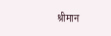श्रीमान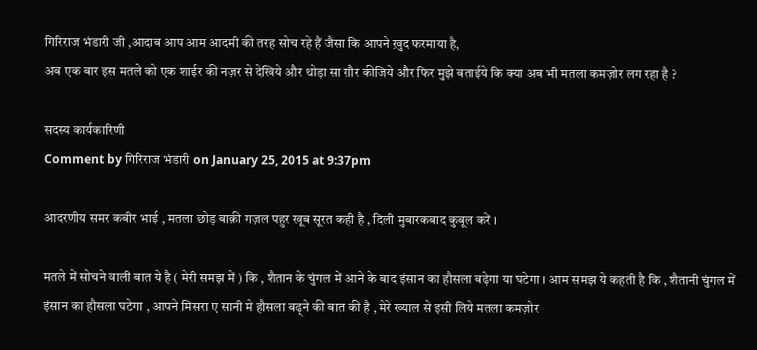गिरिराज भंडारी जी ,आदाब आप आम आदमी की तरह सोच रहे हैं जैसा कि आपने ख़ुद फरमाया है,
अब एक बार इस मतले को एक शाईर की नज़र से देखिये और थोड़ा सा ग़ौर कीजिये और फिर मुझे बताईये कि क्या अब भी मतला कमज़ोर लग रहा है ?

सदस्य कार्यकारिणी
Comment by गिरिराज भंडारी on January 25, 2015 at 9:37pm

आदरणीय समर कबीर भाई , मतला छोड़ बाक़ी गज़ल पहुर खूब सूरत कही है , दिली मुबारकबाद कुबूल करें ।

मतले में सोचने वाली बात ये है ( मेरी समझ में ) कि , शैतान के चुंगल में आने के बाद इंसान का हौसला बढ़ेगा या घटेगा । आम समझ ये कहती है कि , शैतानी चुंगल में इंसान का हौसला घटेगा , आपने मिसरा ए सानी मे हौसला बढ़्ने की बात की है , मेरे ख्याल से इसी लिये मतला कमज़ोर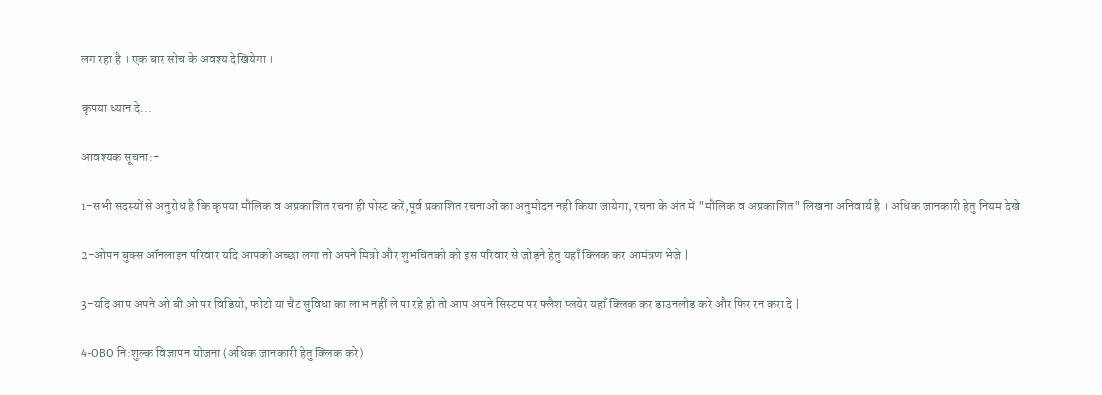लग रहा है । एक बार सोच के अवश्य देखियेगा ।

कृपया ध्यान दे...

आवश्यक सूचना:-

1-सभी सदस्यों से अनुरोध है कि कृपया मौलिक व अप्रकाशित रचना ही पोस्ट करें,पूर्व प्रकाशित रचनाओं का अनुमोदन नही किया जायेगा, रचना के अंत में "मौलिक व अप्रकाशित" लिखना अनिवार्य है । अधिक जानकारी हेतु नियम देखे

2-ओपन बुक्स ऑनलाइन परिवार यदि आपको अच्छा लगा तो अपने मित्रो और शुभचिंतको को इस परिवार से जोड़ने हेतु यहाँ क्लिक कर आमंत्रण भेजे |

3-यदि आप अपने ओ बी ओ पर विडियो, फोटो या चैट सुविधा का लाभ नहीं ले पा रहे हो तो आप अपने सिस्टम पर फ्लैश प्लयेर यहाँ क्लिक कर डाउनलोड करे और फिर रन करा दे |

4-OBO नि:शुल्क विज्ञापन योजना (अधिक जानकारी हेतु क्लिक करे)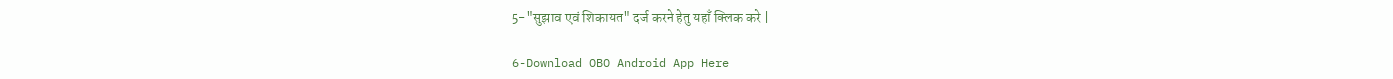5-"सुझाव एवं शिकायत" दर्ज करने हेतु यहाँ क्लिक करे |

6-Download OBO Android App Here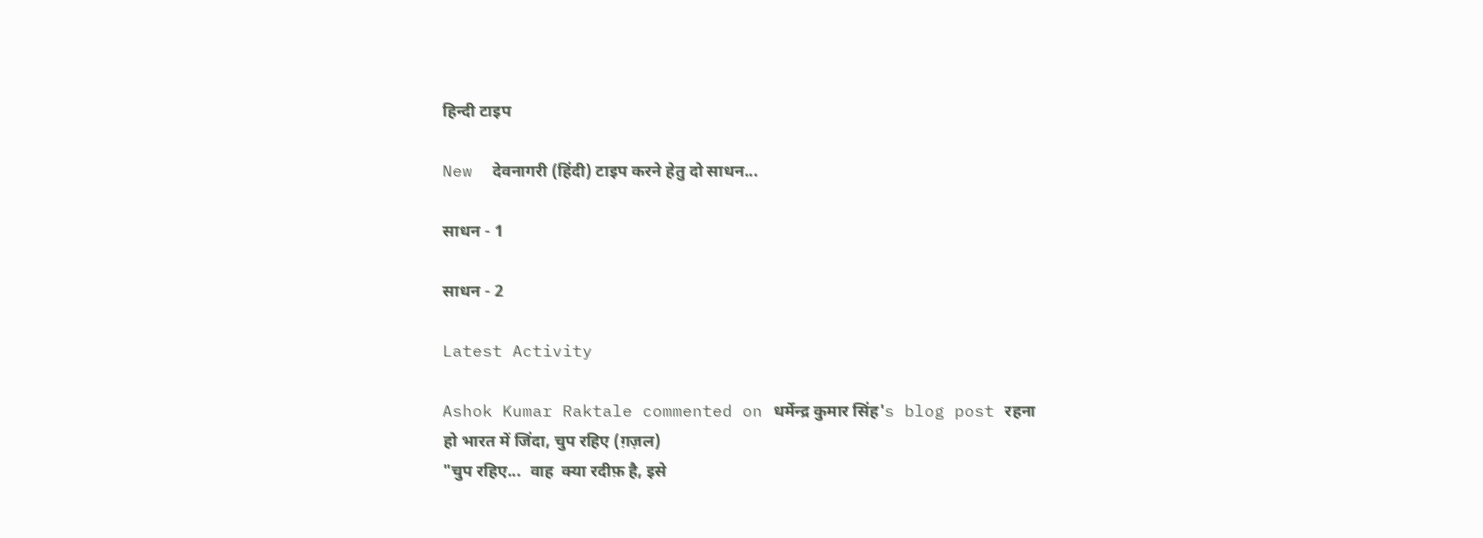हिन्दी टाइप

New  देवनागरी (हिंदी) टाइप करने हेतु दो साधन...

साधन - 1

साधन - 2

Latest Activity

Ashok Kumar Raktale commented on धर्मेन्द्र कुमार सिंह's blog post रहना हो भारत में जिंदा, चुप रहिए (ग़ज़ल)
"चुप रहिए...  वाह  क्या रदीफ़ है, इसे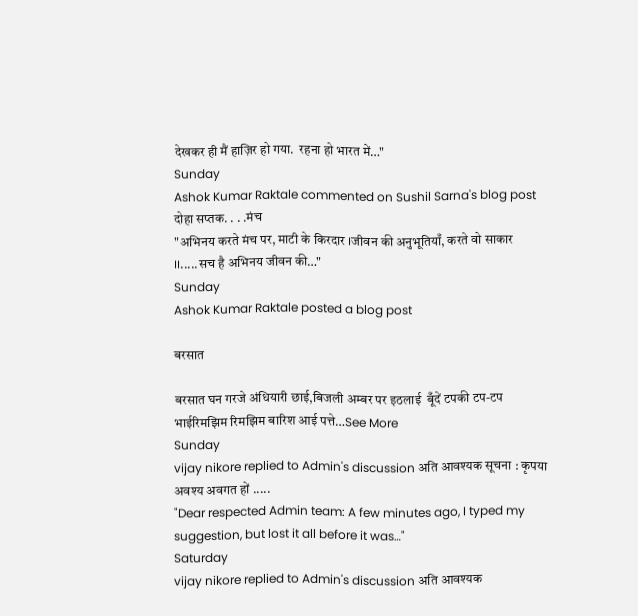देखकर ही मैं हाज़िर हो गया.  रहना हो भारत में…"
Sunday
Ashok Kumar Raktale commented on Sushil Sarna's blog post दोहा सप्तक. . . .मंच
"अभिनय करते मंच पर, माटी के किरदार ।जीवन की अनुभूतियाँ, करते वो साकार ।।.....सच है अभिनय जीवन की…"
Sunday
Ashok Kumar Raktale posted a blog post

बरसात

बरसात घन गरजे अंधियारी छाई,बिजली अम्बर पर इठलाई  बूँदें टपकी टप-टप भाईरिमझिम रिमझिम बारिश आई पत्ते…See More
Sunday
vijay nikore replied to Admin's discussion अति आवश्यक सूचना : कृपया अवश्य अवगत हों .....
"Dear respected Admin team: A few minutes ago, I typed my suggestion, but lost it all before it was…"
Saturday
vijay nikore replied to Admin's discussion अति आवश्यक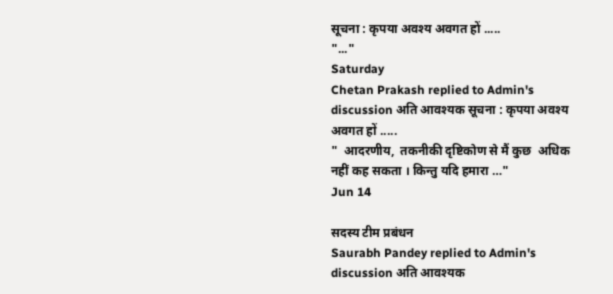सूचना : कृपया अवश्य अवगत हों .....
"..."
Saturday
Chetan Prakash replied to Admin's discussion अति आवश्यक सूचना : कृपया अवश्य अवगत हों .....
"  आदरणीय,  तकनीकी दृष्टिकोण से मैं कुछ  अधिक नहीं कह सकता । किन्तु यदि हमारा …"
Jun 14

सदस्य टीम प्रबंधन
Saurabh Pandey replied to Admin's discussion अति आवश्यक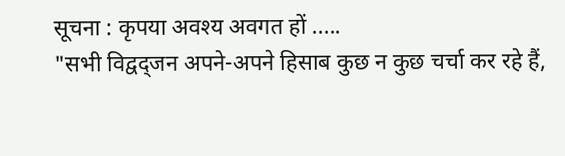सूचना : कृपया अवश्य अवगत हों .....
"सभी विद्वद्जन अपने-अपने हिसाब कुछ न कुछ चर्चा कर रहे हैं,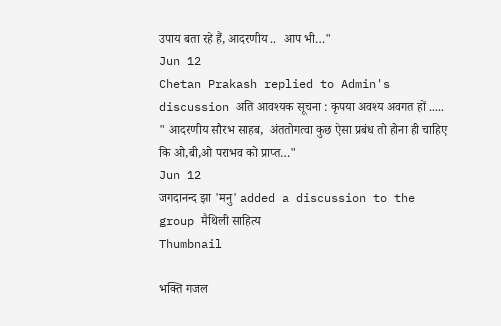उपाय बता रहे हैं, आदरणीय ..  आप भी…"
Jun 12
Chetan Prakash replied to Admin's discussion अति आवश्यक सूचना : कृपया अवश्य अवगत हों .....
" आदरणीय सौरभ साहब,  अंततोगत्वा कुछ ऐसा प्रबंध तो होना ही चाहिए कि ओ,बी,ओ पराभव को प्राप्त…"
Jun 12
जगदानन्द झा 'मनु' added a discussion to the group मैथिली साहित्य
Thumbnail

भक्ति गजल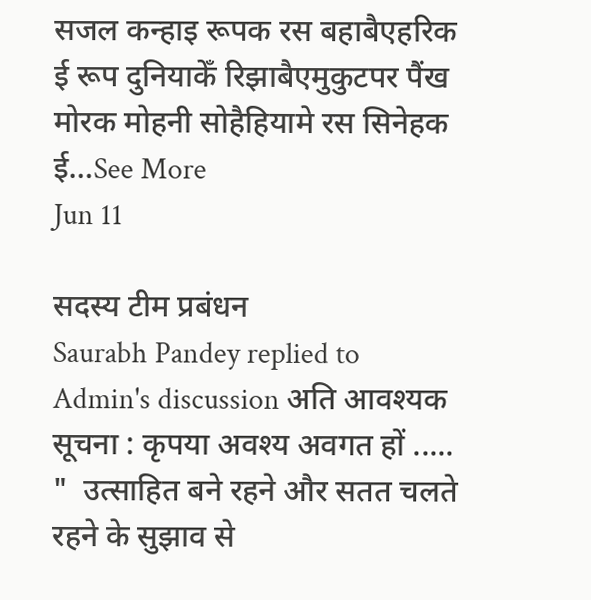सजल कन्हाइ रूपक रस बहाबैएहरिक ई रूप दुनियाकेँ रिझाबैएमुकुटपर पैंख मोरक मोहनी सोहैहियामे रस सिनेहक ई…See More
Jun 11

सदस्य टीम प्रबंधन
Saurabh Pandey replied to Admin's discussion अति आवश्यक सूचना : कृपया अवश्य अवगत हों .....
"  उत्साहित बने रहने और सतत चलते रहने के सुझाव से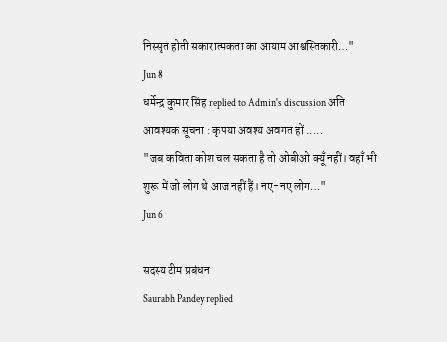निस्सृत होती सकारात्मकता का आयाम आश्वस्तिकारी…"
Jun 8
धर्मेन्द्र कुमार सिंह replied to Admin's discussion अति आवश्यक सूचना : कृपया अवश्य अवगत हों .....
"जब कविता कोश चल सकता है तो ओबीओ क्यूँ नहीं। वहाँ भी शुरू में जो लोग थे आज नहीं हैं। नए-नए लोग…"
Jun 6

सदस्य टीम प्रबंधन
Saurabh Pandey replied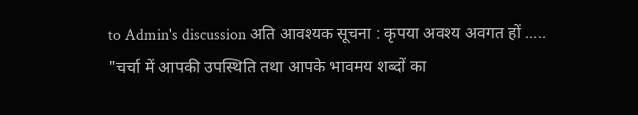to Admin's discussion अति आवश्यक सूचना : कृपया अवश्य अवगत हों .....
"चर्चा में आपकी उपस्थिति तथा आपके भावमय शब्दों का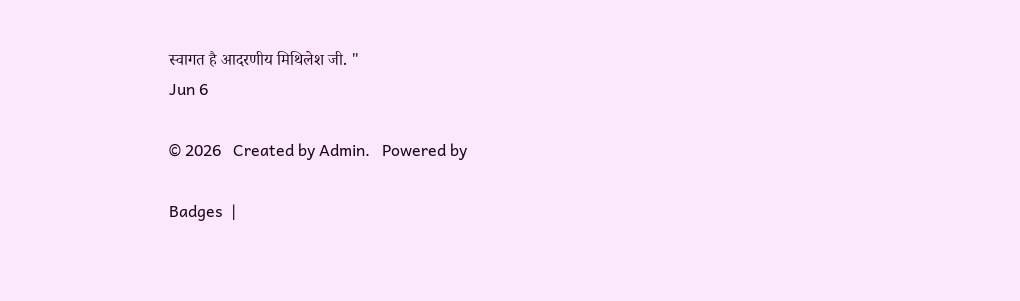स्वागत है आदरणीय मिथिलेश जी. "
Jun 6

© 2026   Created by Admin.   Powered by

Badges  |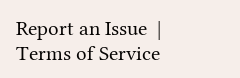Report an Issue  |  Terms of Service